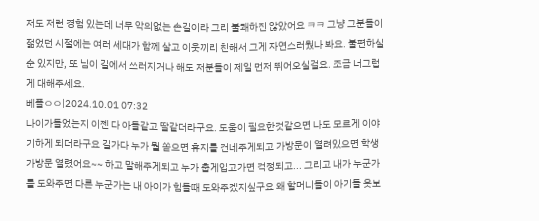저도 저런 경험 있는데 너무 악의없는 손길이라 그리 불쾌하진 않았어요 ㅋㅋ 그냥 그분들이 젊었던 시절에는 여러 세대가 함께 살고 이웃끼리 친해서 그게 자연스러웠나 봐요. 불편하실 순 있지만, 또 님이 길에서 쓰러지거나 해도 저분들이 제일 먼저 뛰어오실걸요. 조금 너그럽게 대해주세요.
베플ㅇㅇ|2024.10.01 07:32
나이가들었는지 이젠 다 아들같고 딸같더라구요. 도움이 필요한것같으면 나도 모르게 이야기하게 되더라구요 길가다 누가 뭘 쏟으면 휴지를 건네주게되고 가방문이 열려있으면 학생가방문 열렸어요~~ 하고 말해주게되고 누가 춥게입고가면 걱정되고... 그리고 내가 누군가를 도와주면 다른 누군가는 내 아이가 힘들때 도와주겠지싶구요 왜 할머니들이 아기들 옷보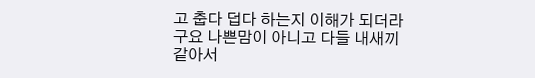고 춥다 덥다 하는지 이해가 되더라구요 나쁜맘이 아니고 다들 내새끼같아서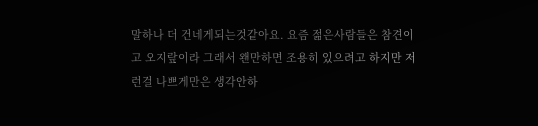말하나 더 건네게되는것같아요. 요즘 젊은사람들은 참견이고 오지랖이라 그래서 왠만하면 조용히 있으려고 하지만 저런걸 나쁘게만은 생각안하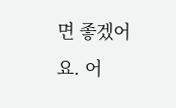면 좋겠어요. 어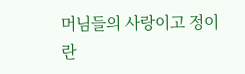머님들의 사랑이고 정이란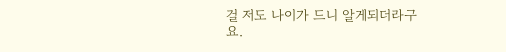걸 저도 나이가 드니 알게되더라구요.